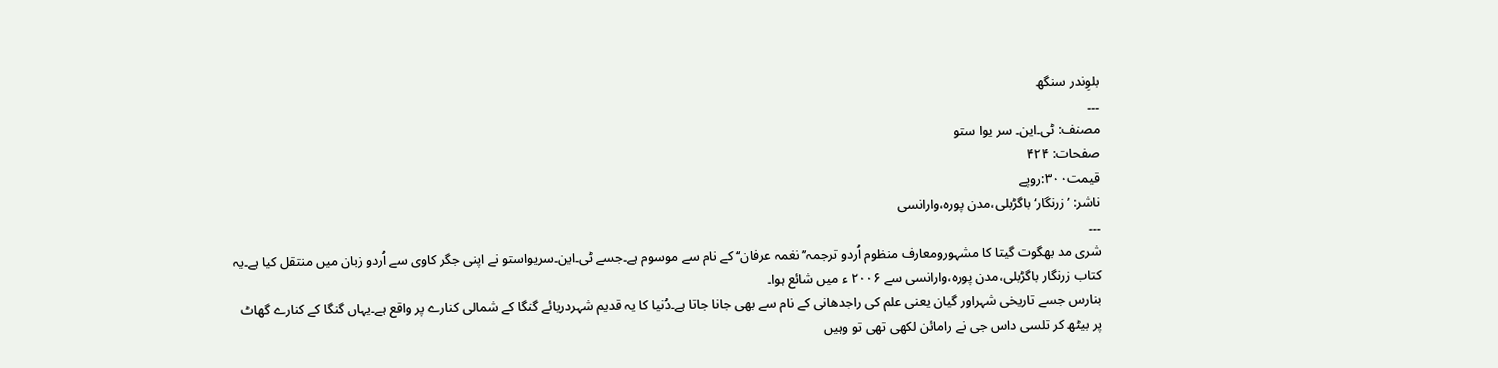بلوِندر سنگھ
۔۔۔
مصنف: ٹی۔این۔ سر یوا ستو
صفحات: ۴۲۴
قیمت۳۰۰:روپے
ناشر: ’زرنگار‘ باگڑبلی،مدن پورہ،وارانسی
۔۔۔
شری مد بھگوت گیتا کا مشہورومعارف منظوم اُردو ترجمہ’’نغمہ عرفان‘‘ کے نام سے موسوم ہے۔جسے ٹی۔این۔سریواستو نے اپنی جگر کاوی سے اُردو زبان میں منتقل کیا ہے۔یہ کتاب زرنگار باگڑبلی،مدن پورہ،وارانسی سے ۲۰۰۶ ء میں شائع ہوا۔
بنارس جسے تاریخی شہراور گیان یعنی علم کی راجدھانی کے نام سے بھی جانا جاتا ہے۔دُنیا کا یہ قدیم شہردریائے گنگا کے شمالی کنارے پر واقع ہے۔یہاں گنگا کے کنارے گھاٹ پر بیٹھ کر تلسی داس جی نے رامائن لکھی تھی تو وہیں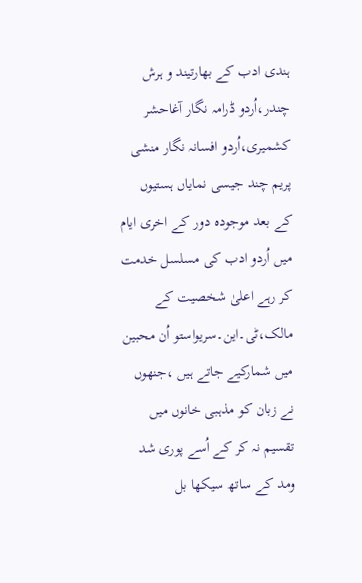ہندی ادب کے بھارتیند و ہرش چندر،اُردو ڈرامہ نگار آغاحشر کشمیری،اُردو افسانہ نگار منشی پریم چند جیسی نمایاں ہستیوں کے بعد موجودہ دور کے اخری ایام میں اُردو ادب کی مسلسل خدمت کر رہے اعلیٰ شخصیت کے مالک،ٹی۔این۔سریواستو اُن محبین میں شمارکیے جاتے ہیں ،جنھوں نے زبان کو مذہبی خانوں میں تقسیم نہ کر کے اُسے پوری شد ومد کے ساتھ سیکھا بل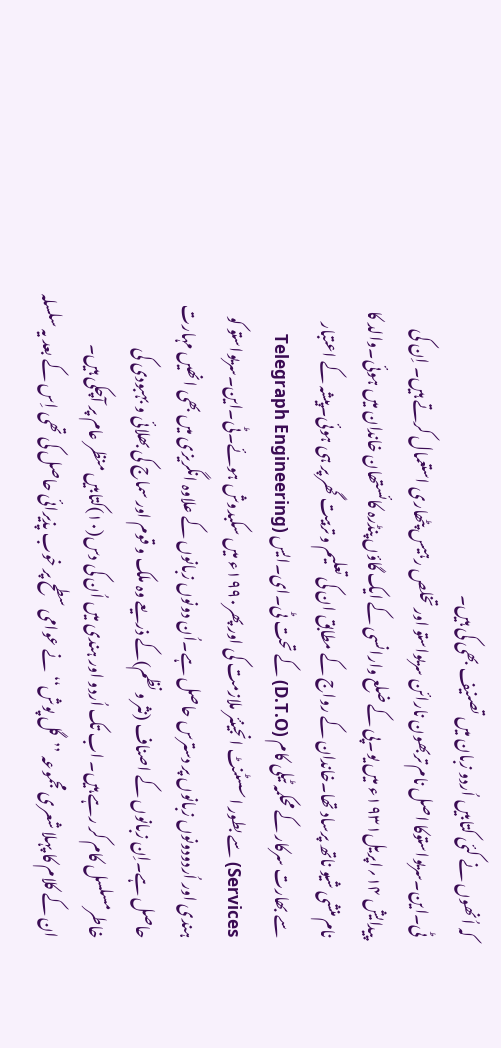کہ اُنھوں نے کئی کتابیں اُردو زبان میں تصنیف بھی کی ہیں۔
ٹی۔این۔سریواستوکا اصل نام تربھون نارائن سریواستو اور تخلص رہیس پٹھاری استعمال کرتے ہیں۔ اِن کی پیدایش ۱۴؍اپریل۱۹۳۱ء میں یو۔پی کے ضلع وارانسی کے ایک گاؤں پنڈرہ کائستھان خاندان میں ہوئی۔والد کا نام منشی شیو ناتھ پرساد تھا۔خاندان کے رواج کے مطابق ان کی تعلیم و تربیت گھر پر ہی ہوئی۔پیشہ کے اعتبار سے بھارت سرکار کے محکمہ ٹیلی کام (D.T.O) کے تحت ٹی۔ای۔ایس (Telegraph Engineering Services) سے بطور اسسٹنٹ انجینئر ملازمت کی اور پھر۱۹۹۰ء میں سکبدوش ہوئے۔ٹی۔این۔سریواستو کو ہندی اور اُردودونوں زبانوں پر دسترس حاصل ہے۔اُن دونوں زبانوں کے علاوہ انگریزی میں بھی انھیں مہارت حاصل ہے۔اِن زبانوں کے اصناف (نثر و نظم)کے ذریعے وہ ملک و قوم اور سماج کی بھلائی و بہبودی کی خاطرمسلسل کام کر رہے ہیں۔ اب تک اُردو اور ہندی میں اُن کی دس(۱۰)کتابیں منظر عام پر آچکی ہیں۔
ان کے کلام کا پہلا شعری مجموعہ ’’گل پوش‘‘نے عوامی سطح پر خوب پذیرائی حاصل کی تھی اِس کے بعد یہ سلسلہ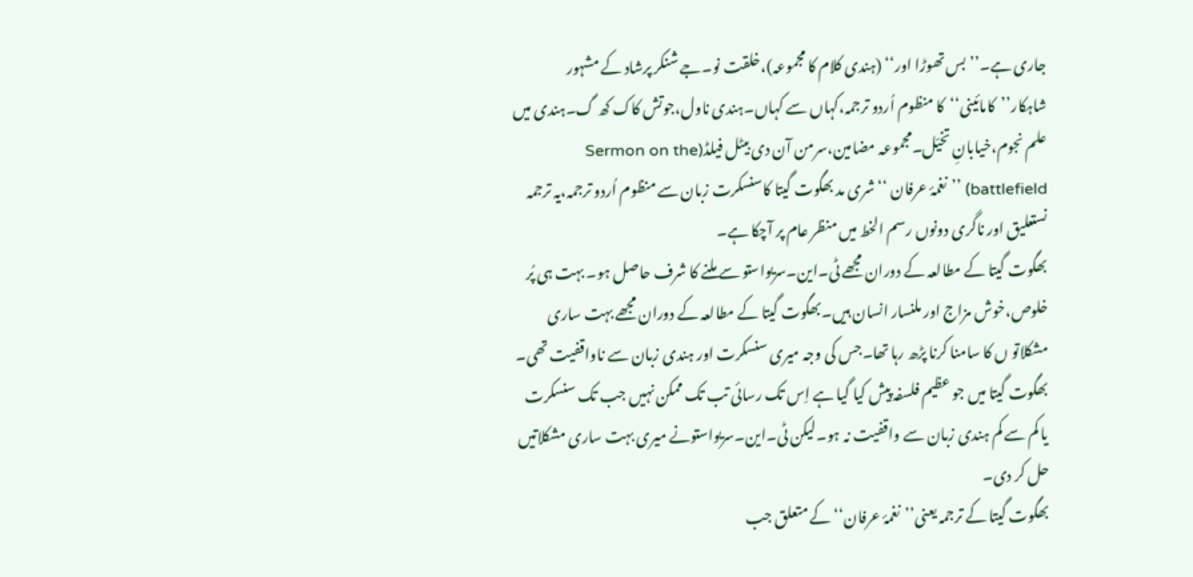جاری ہے۔’’بس تھوڑا اور‘‘ (ہندی کلام کا مجموعہ)،خلقت نو۔جے شنکر پرشاد کے مشہور شاہکار’’کامائینی‘‘کا منظوم اُردو ترجمہ،کہاں سے کہاں۔ہندی ناول،جوتش کاک کھ گ۔ہندی میں علم نجوم،خیابانِ تخیّل۔مجموعہ مضامین،سرمن آن دی بیٹل فیلڈ(Sermon on the battlefield) ’’نغمۂ عرفان ‘‘ شری مد بھگوت گیتا کاسنسکرت زبان سے منظوم اُردو ترجمہ،یہ ترجمہ نستعلیق اور ناگری دونوں رسم الخط میں منظر عام پر آچکا ہے۔
بھگوت گیتا کے مطالعہ کے دوران مجھے ٹی۔این۔سریواستو سے ملنے کا شرف حاصل ہو۔ بہت ہی پُر خلوص،خوش مزاج اور ملنسار انسان ہیں۔بھگوت گیتا کے مطالعہ کے دوران مجھے بہت ساری مشکلاتو ں کا سامنا کرنا پڑھ رہا تھا۔جس کی وجہ میری سنسکرت اور ہندی زبان سے ناواقفیت تھی۔ بھگوت گیتا میں جو عظیم فلسفہ پیش کیا گیا ہے اِس تک رسائی تب تک ممکن نہیں جب تک سنسکرت یا کم سے کم ہندی زبان سے واقفیت نہ ہو۔لیکن ٹی۔این۔سریواستونے میری بہت ساری مشکلاتیں حل کر دی۔
بھگوت گیتا کے ترجمہ یعنی’’نغمۂ عرفان‘‘کے متعلق جب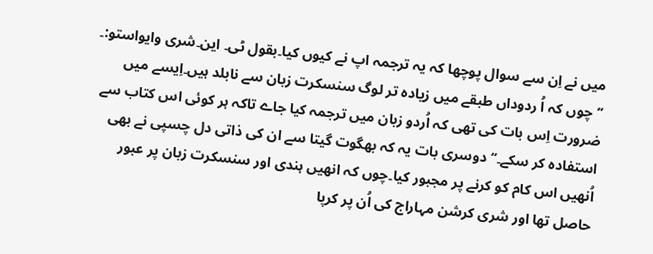میں نے اِن سے سوال پوچھا کہ یہ ترجمہ اپ نے کیوں کیا۔بقول ٹی۔ این۔شری وایواستو:۔
’’چوں کہ اُ ردوداں طبقے میں زیادہ تر لوگ سنسکرت زبان سے نابلد ہیں۔اِیسے میں ضرورت اِس بات کی تھی کہ اُردو زبان میں ترجمہ کیا جاے تاکہ ہر کوئی اس کتاب سے استفادہ کر سکے۔‘‘ دوسری بات یہ کہ بھگوت گیتا سے ان کی ذاتی دل چسپی نے بھی اُنھیں اس کام کو کرنے پر مجبور کیا۔چوں کہ انھیں ہندی اور سنسکرت زبان پر عبور حاصل تھا اور شری کرشن مہاراج کی اُن پر کرپا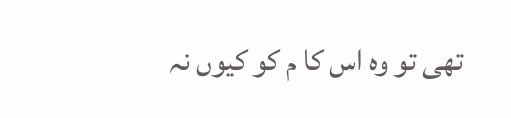تھی تو وہ اس کا م کو کیوں نہ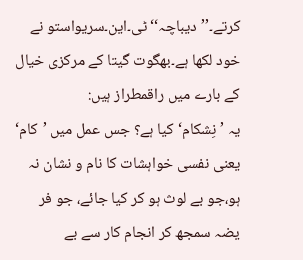کرتے۔’’دیباچہ‘‘ٹی۔این۔سریواستو نے خود لکھا ہے۔بھگوت گیتا کے مرکزی خیال کے بارے میں راقمطراز ہیں:
یہ ’نِشکام‘کیا ہے؟ جس عمل میں ’کام‘ یعنی نفسی خواہشات کا نام و نشان نہ ہو،جو بے لوث ہو کر کیا جائے، جو فر یضہ سمجھ کر انجام کار سے بے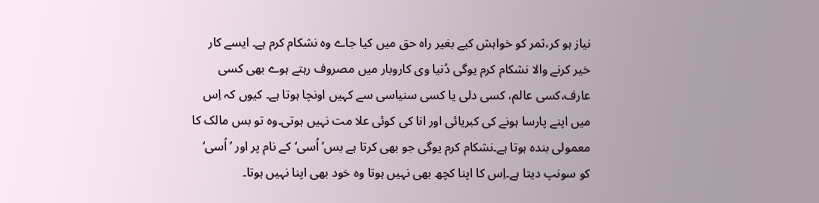نیاز ہو کر،ثمر کو خواہش کیے بغیر راہ حق میں کیا جاے وہ نشکام کرم ہے۔ ایسے کار خیر کرنے والا نشکام کرم یوگی دُنیا وی کاروبار میں مصروف رہتے ہوے بھی کسی عارف،کسی عالم، کسی دلی یا کسی سنیاسی سے کہیں اونچا ہوتا ہے۔ کیوں کہ اِس میں اپنے پارسا ہونے کی کبریائی اور انا کی کوئی علا مت نہیں ہوتی۔وہ تو بس مالک کا معمولی بندہ ہوتا ہے۔نشکام کرم یوگی جو بھی کرتا ہے بس’اُسی‘کے نام پر اور ’اُسی‘ کو سونپ دیتا ہے۔اِس کا اپنا کچھ بھی نہیں ہوتا وہ خود بھی اپنا نہیں ہوتا۔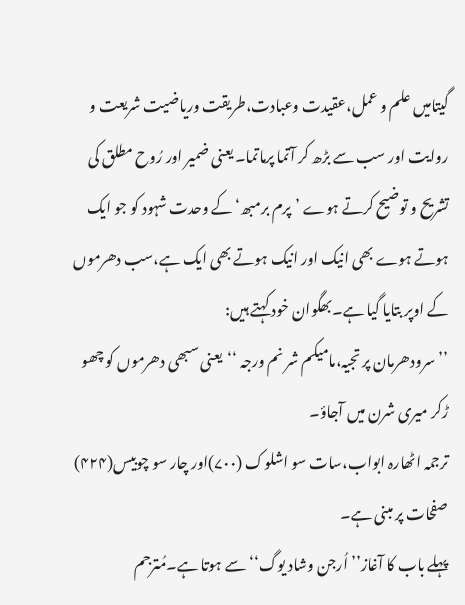گیتامیں علم و عمل،عقیدت وعبادت،طریقت وریاضیت شریعت و روایت اور سب سے بڑھ کر آتما پرماتما۔ یعنی ضمیر اور رُوح مطلق کی تشریح و توضیح کرتے ہوے ’پرم برمبھ‘ کے وحدت شہود کو جو ایک ہوتے ہوے بھی انیک اور انیک ہوتے بھی ایک ہے،سب دھرموں کے اوپر بتایا گیا ہے۔بھگوان خود کہتے ہیں:
’’سرودھرمان پر تجیہ،مامیکم شر نم ورجہ ‘‘یعنی سبھی دھرموں کو چھو ڑکر میری شرن میں آجاؤ۔
ترجمہ اٹھارہ ابواب،سات سو اشلوک (۷۰۰)اور چار سو چوبیس(۴۲۴) صفحات پر مبنی ہے۔
پہلے باب کا آغاز’’اُرجن وشاد یوگ‘‘ سے ہوتا ہے۔مُترجم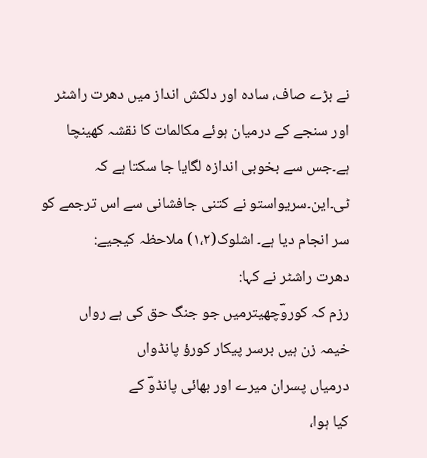نے بڑے صاف، سادہ اور دلکش انداز میں دھرت راشٹر اور سنجے کے درمیان ہوئے مکالمات کا نقشہ کھینچا ہے۔جس سے بخوبی اندازہ لگایا جا سکتا ہے کہ ٹی۔این۔سریواستو نے کتنی جافشانی سے اس ترجمے کو سر انجام دیا ہے۔ اشلوک(۱،۲) ملاحظہ کیجیے:
دھرت راشٹر نے کہا:
رزم کہ کوروؔچھیترمیں جو جنگ حق کی ہے رواں
خیمہ زن ہیں برسر پیکار کورؤ پانڈواں
درمیاں پسران میرے اور بھائی پانڈوؔ کے
کیا ہوا،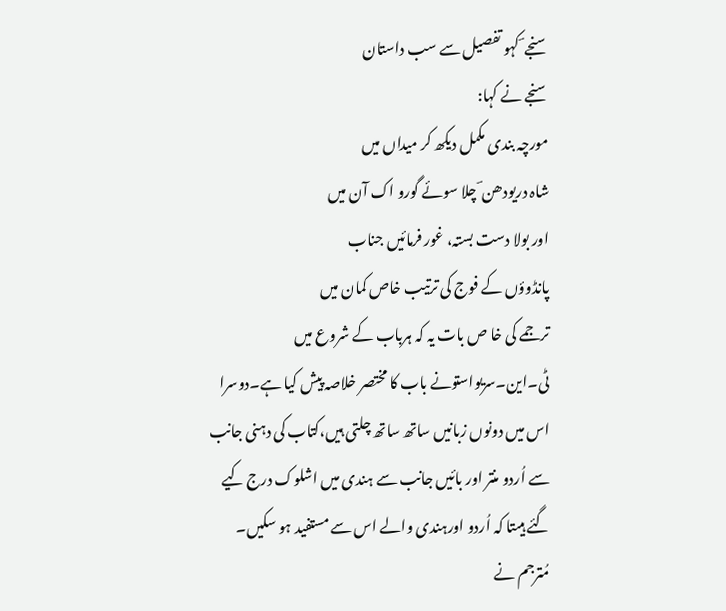سنجے ؔ کہو تفصیل سے سب داستان
سنجے نے کہا:
مورچہ بندی مکمل دیکھ کر میداں میں
شاہ دریودھن ؔ چلا سوئے گورو اک آن میں
اور بولا دست بستہ، غور فرمائیں جناب
پانڈوؤں کے فوج کی ترتیب خاص کمان میں
ترجمے کی خا ص بات یہ کہ ہرباب کے شروع میں ٹی۔این۔سریواستونے باب کا مختصر خلاصہ پیش کیا ہے۔دوسرا اس میں دونوں زبانیں ساتھ ساتھ چلتی ہیں،کتاب کی دہنی جانب سے اُردو منتر اور بائیں جانب سے ہندی میں اشلوک درج کیے گئے ہیںتا کہ اُردو اورہندی والے اس سے مستفید ہو سکیں۔
مُترجم نے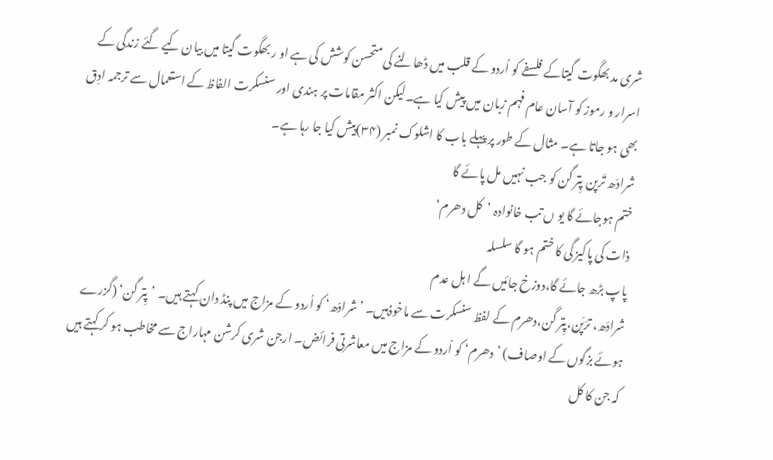شری مد بھگوت گیتاکے فلسفے کو اُردو کے قلب میں ڈھالنے کی متحسن کوشش کی ہے او ر بھگوت گیتا میں بیان کیے گئے زندگی کے اسرار و رموز کو آسان عام فہم زبان میں پیش کیا ہے۔لیکن اکثر مقامات پر ہندی اور سنسکرت الفاظ کے استعمال سے ترجمہ ادِق بھی ہو جاتا ہے۔ مثال کے طور پر پہلے باب کا اشلوک نمبر (۳۴)پیش کیا جا رہا ہے۔
شرادّھ تَرپن پِتر گن کو جب نہیں مل پائے گا
ختم ہوجائے گا یو ں تب خانوادہ ’کل دھرم‘
ذات کی پاکیز گی کا ختم ہو گا سلسلہ
پاپ بڑھ جائے گا،دوزخ جائیں گے ا ہل عدم
شرادّھ، ترَپَن،پِتر گن،دھرم کے لفظ سنسکرت سے ماخوذہیں۔ ’شرادّھ‘ کو اُردو کے مزاج میں پنڈ دان کہتے ہیں۔ ’پِتر گن‘ (گزرے ہوئے بزگوں کے اوصاف) ’دھرم‘ کو اُردو کے مزاج میں معاشرتی فرائض۔ ارجن شری کرشن مہاراج سے مخاطب ہو کر کہتے ہیں کہ جن کا کل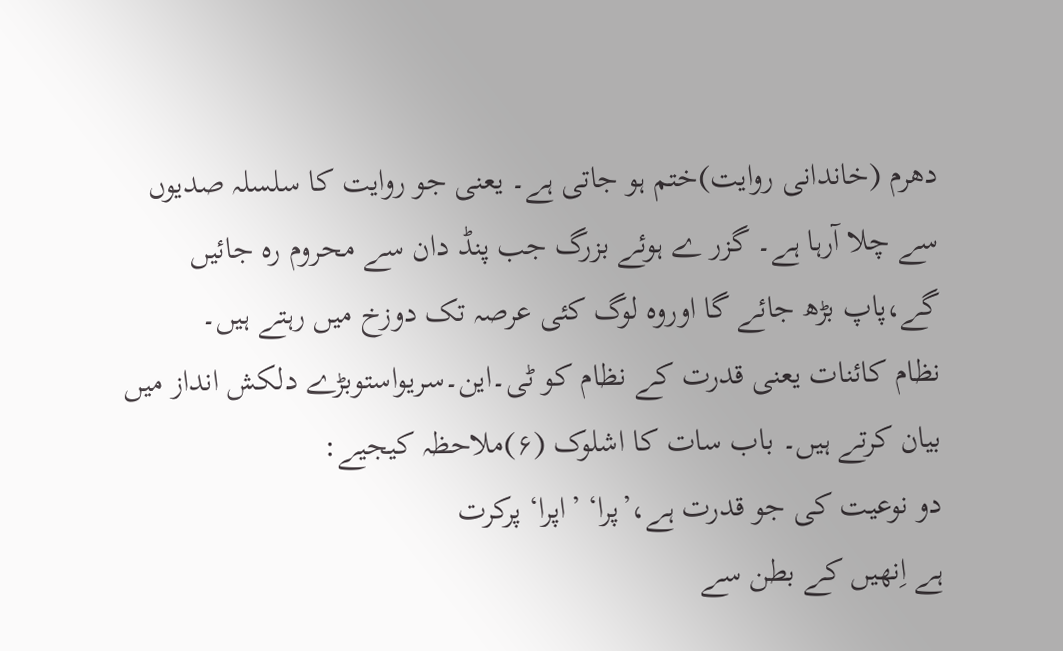دھرم (خاندانی روایت)ختم ہو جاتی ہے۔ یعنی جو روایت کا سلسلہ صدیوں سے چلا آرہا ہے۔ گزر ے ہوئے بزرگ جب پنڈ دان سے محروم رہ جائیں گے،پاپ بڑھ جائے گا اوروہ لوگ کئی عرصہ تک دوزخ میں رہتے ہیں۔
نظام کائنات یعنی قدرت کے نظام کو ٹی۔این۔سریواستوبڑے دلکش انداز میں بیان کرتے ہیں۔ باب سات کا اشلوک (۶)ملاحظہ کیجیے:
دو نوعیت کی جو قدرت ہے،’پرا‘ ’اپرا‘ پرکرت
ہے اِنھیں کے بطن سے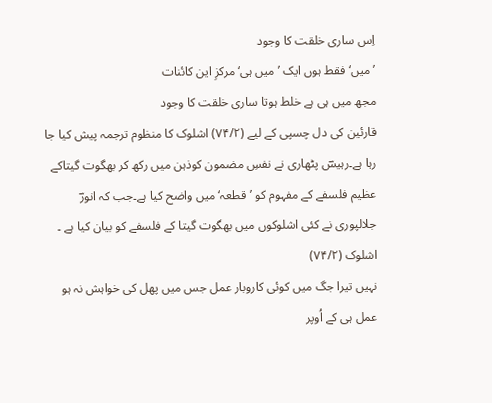اِس ساری خلقت کا وجود
’میں‘ فقط ہوں ایک ’میں ہی‘ مرکزِ این کائنات
مجھ میں ہی ہے خلط ہوتا ساری خلقت کا وجود
قارئین کی دل چسپی کے لیے (۷۴/۲) اشلوک کا منظوم ترجمہ پیش کیا جا رہا ہے۔رہیسؔ پٹھاری نے نفسِ مضمون کوذہن میں رکھ کر بھگوت گیتاکے عظیم فلسفے کے مفہوم کو ’قطعہ‘میں واضح کیا ہے۔جب کہ انورؔ جلالپوری نے کئی اشلوکوں میں بھگوت گیتا کے فلسفے کو بیان کیا ہے ۔
اشلوک (۷۴/۲)
نہیں تیرا جگ میں کوئی کاروبار عمل جس میں پھل کی خواہش نہ ہو
عمل ہی کے اُوپر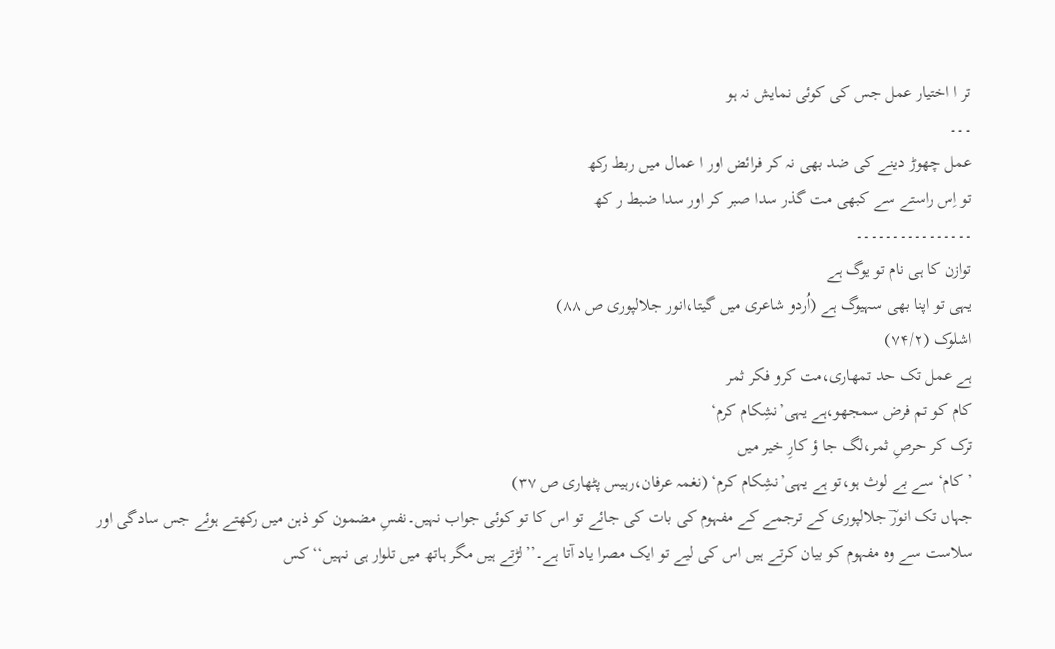تر ا اختیار عمل جس کی کوئی نمایش نہ ہو
۔۔۔
عمل چھوڑ دینے کی ضد بھی نہ کر فرائض اور ا عمال میں ربط رکھ
تو اِس راستے سے کبھی مت گذر سدا صبر کر اور سدا ضبط ر کھ
۔۔۔۔۔۔۔۔۔۔۔۔۔۔۔۔
توازن کا ہی نام تو یوگ ہے
یہی تو اپنا بھی سہیوگ ہے (اُردو شاعری میں گیتا،انور جلالپوری ص ۸۸)
اشلوک (۷۴/۲)
ہے عمل تک حد تمھاری،مت کرو فکر ثمر
کام کو تم فرض سمجھو،ہے یہی’نشِکام کرم‘
ترک کر حرصِ ثمر،لگ جا ؤ کارِ خیر میں
’کام‘ سے بے لوث ہو،تو ہے یہی’نشِکام کرم‘ (نغمہ عرفان،رہیس پٹھاری ص ۳۷)
جہاں تک انورؔ جلالپوری کے ترجمے کے مفہوم کی بات کی جائے تو اس کا تو کوئی جواب نہیں۔نفسِ مضمون کو ذہن میں رکھتے ہوئے جس سادگی اور سلاست سے وہ مفہوم کو بیان کرتے ہیں اس کی لیے تو ایک مصرا یاد آتا ہے۔’’لڑتے ہیں مگر ہاتھ میں تلوار ہی نہیں‘‘کس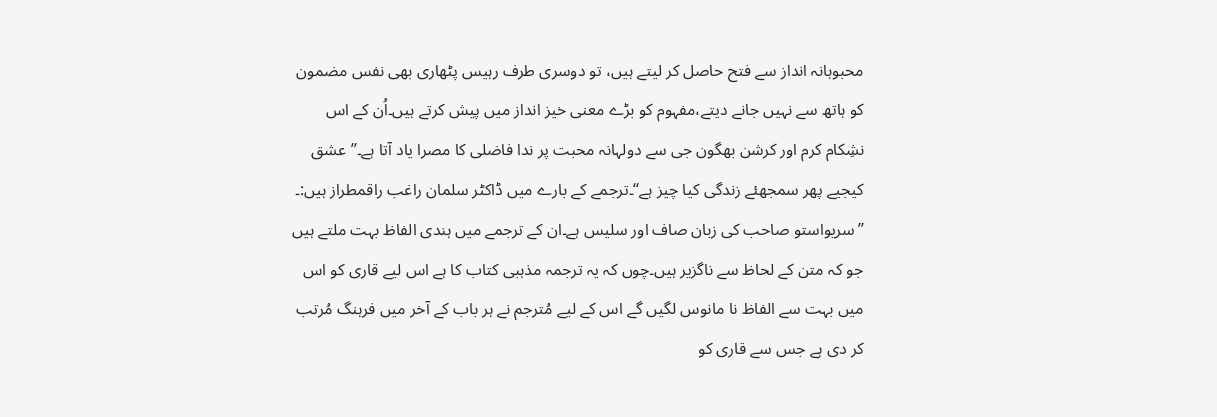محبوہانہ انداز سے فتح حاصل کر لیتے ہیں، تو دوسری طرف رہیس پٹھاری بھی نفس مضمون کو ہاتھ سے نہیں جانے دیتے،مفہوم کو بڑے معنی خیز انداز میں پیش کرتے ہیں۔اُن کے اس نشِکام کرم اور کرشن بھگون جی سے دولہانہ محبت پر ندا فاضلی کا مصرا یاد آتا ہے۔’’عشق کیجیے پھر سمجھئے زندگی کیا چیز ہے‘‘۔ترجمے کے بارے میں ڈاکٹر سلمان راغب راقمطراز ہیں:۔
’’سریواستو صاحب کی زبان صاف اور سلیس ہے۔ان کے ترجمے میں ہندی الفاظ بہت ملتے ہیں جو کہ متن کے لحاظ سے ناگزیر ہیں۔چوں کہ یہ ترجمہ مذہبی کتاب کا ہے اس لیے قاری کو اس میں بہت سے الفاظ نا مانوس لگیں گے اس کے لیے مُترجم نے ہر باب کے آخر میں فرہنگ مُرتب کر دی ہے جس سے قاری کو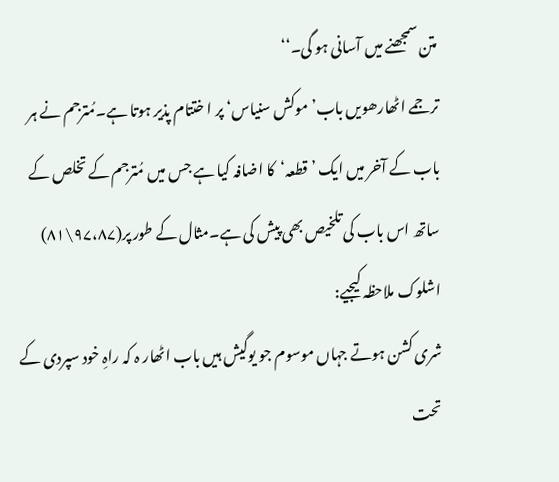متن سمجھنے میں آسانی ہو گی۔‘‘
ترجمے اٹھارھویں باب’موکش سنیاس‘ پر ا ختتام پذیر ہوتا ہے۔مُترجم نے ہر باب کے آخر میں ایک ’قطعہ‘کا اضافہ کیا ہے جس میں مُترجم کے تخلص کے ساتھ اس باب کی تلخیص بھی پیش کی ہے۔مثال کے طور پر(۹۷،۸۷\۸۱) اشلوک ملاحظہ کیجیے:
شری کشن ہوتے جہاں موسوم جو یوگیش ہیں باب اٹھار ہ کہ راہِ خود سپردی کے تحت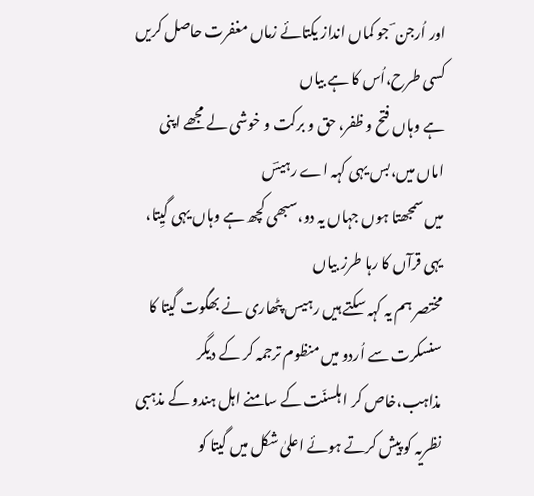اور اُرجن ؔ جو کماں انداز یکتائے زماں مغفرت حاصل کریں کسی طرح،اُس کا ہے بیاں
ہے وہاں فتح و ظفر، حق و برکت و خوشی لے مجھے اپنی اماں میں،بس یہی کہہ اے رہیسؔ
میں سمجھتا ہوں جہاں یہ دو،سبھی کچھ ہے وہاں یہی گیِتا، یہی قرآں کا رہا طرز بیاں
مختصر ہم یہ کہہ سکتے ہیں رہیس پٹھاری نے بھگوت گیتا کا سنسکرت سے اُردو میں منظوم ترجمہ کر کے دیگر مذاہب،خاص کر ا ہلسنّت کے سامنے اہل ہندو کے مذہبی نظریہ کو پیش کرتے ہوئے اعلیٰ شکل میں گیتا کو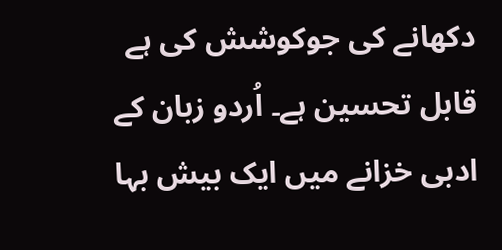دکھانے کی جوکوشش کی ہے قابل تحسین ہے۔ اُردو زبان کے ادبی خزانے میں ایک بیش بہا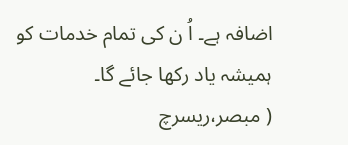اضافہ ہے۔ اُ ن کی تمام خدمات کو ہمیشہ یاد رکھا جائے گا۔
( مبصر،ریسرچ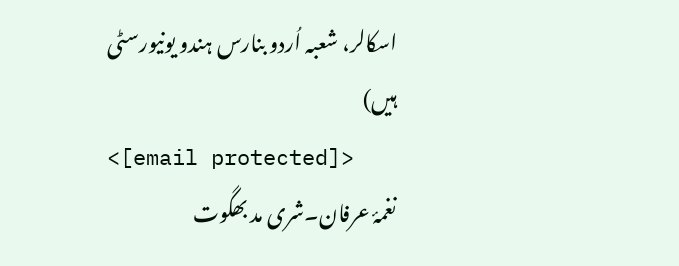اسکالر، شعبہ اُردو بنارس ہندو یونیورسٹی ہیں)
<[email protected]>
نغمۂ عرفان۔شری مد بھگوت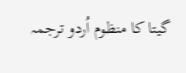گیتا کا منظوم اُردو ترجمہ